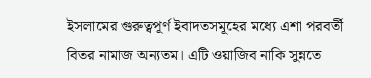ইসলামের গুরুত্বপূর্ণ ইবাদতসমূহের মধ্যে এশা পরবর্তী বিতর নামাজ অন্যতম। এটি ওয়াজিব নাকি সুন্নতে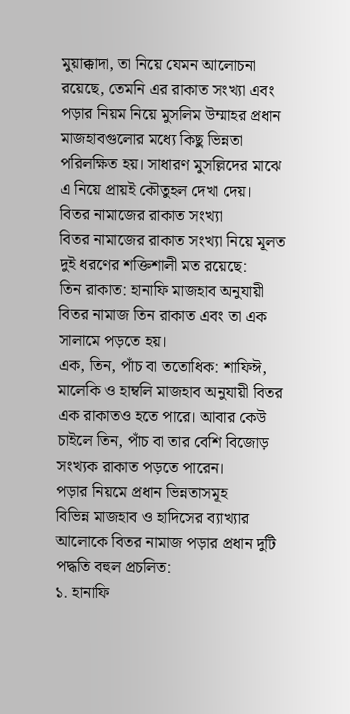মুয়াক্কাদা, তা নিয়ে যেমন আলোচনা রয়েছে, তেমনি এর রাকাত সংখ্যা এবং পড়ার নিয়ম নিয়ে মুসলিম উম্মাহর প্রধান মাজহাবগুলোর মধ্যে কিছু ভিন্নতা পরিলক্ষিত হয়। সাধারণ মুসল্লিদের মাঝে এ নিয়ে প্রায়ই কৌতুহল দেখা দেয়।
বিতর নামাজের রাকাত সংখ্যা
বিতর নামাজের রাকাত সংখ্যা নিয়ে মূলত দুই ধরণের শক্তিশালী মত রয়েছে:
তিন রাকাত: হানাফি মাজহাব অনুযায়ী বিতর নামাজ তিন রাকাত এবং তা এক সালামে পড়তে হয়।
এক, তিন, পাঁচ বা ততোধিক: শাফিঈ, মালেকি ও হাম্বলি মাজহাব অনুযায়ী বিতর এক রাকাতও হতে পারে। আবার কেউ চাইলে তিন, পাঁচ বা তার বেশি বিজোড় সংখ্যক রাকাত পড়তে পারেন।
পড়ার নিয়মে প্রধান ভিন্নতাসমূহ
বিভিন্ন মাজহাব ও হাদিসের ব্যাখ্যার আলোকে বিতর নামাজ পড়ার প্রধান দুটি পদ্ধতি বহুল প্রচলিত:
১. হানাফি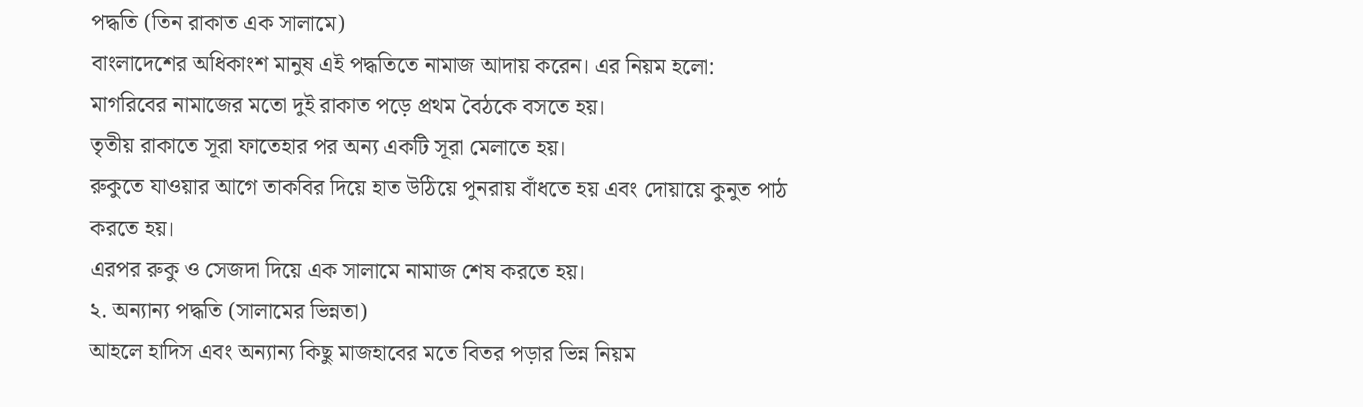পদ্ধতি (তিন রাকাত এক সালামে)
বাংলাদেশের অধিকাংশ মানুষ এই পদ্ধতিতে নামাজ আদায় করেন। এর নিয়ম হলো:
মাগরিবের নামাজের মতো দুই রাকাত পড়ে প্রথম বৈঠকে বসতে হয়।
তৃতীয় রাকাতে সূরা ফাতেহার পর অন্য একটি সূরা মেলাতে হয়।
রুকুতে যাওয়ার আগে তাকবির দিয়ে হাত উঠিয়ে পুনরায় বাঁধতে হয় এবং দোয়ায়ে কুনুত পাঠ করতে হয়।
এরপর রুকু ও সেজদা দিয়ে এক সালামে নামাজ শেষ করতে হয়।
২. অন্যান্য পদ্ধতি (সালামের ভিন্নতা)
আহলে হাদিস এবং অন্যান্য কিছু মাজহাবের মতে বিতর পড়ার ভিন্ন নিয়ম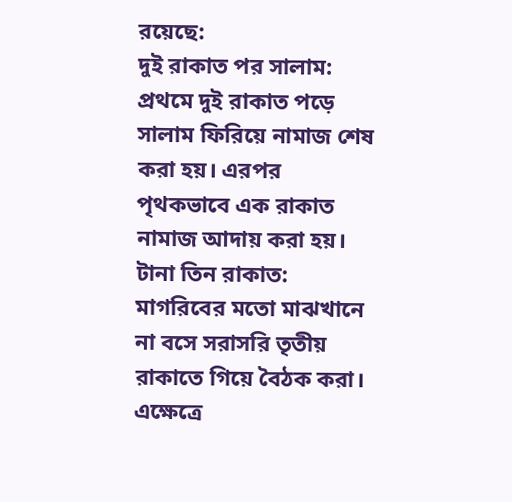রয়েছে:
দুই রাকাত পর সালাম: প্রথমে দুই রাকাত পড়ে সালাম ফিরিয়ে নামাজ শেষ করা হয়। এরপর পৃথকভাবে এক রাকাত নামাজ আদায় করা হয়।
টানা তিন রাকাত: মাগরিবের মতো মাঝখানে না বসে সরাসরি তৃতীয় রাকাতে গিয়ে বৈঠক করা। এক্ষেত্রে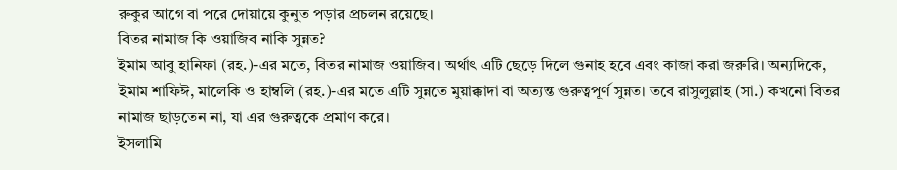রুকুর আগে বা পরে দোয়ায়ে কুনুত পড়ার প্রচলন রয়েছে।
বিতর নামাজ কি ওয়াজিব নাকি সুন্নত?
ইমাম আবু হানিফা (রহ.)-এর মতে, বিতর নামাজ ওয়াজিব। অর্থাৎ এটি ছেড়ে দিলে গুনাহ হবে এবং কাজা করা জরুরি। অন্যদিকে, ইমাম শাফিঈ, মালেকি ও হাম্বলি (রহ.)-এর মতে এটি সুন্নতে মুয়াক্কাদা বা অত্যন্ত গুরুত্বপূর্ণ সুন্নত। তবে রাসুলুল্লাহ (সা.) কখনো বিতর নামাজ ছাড়তেন না, যা এর গুরুত্বকে প্রমাণ করে।
ইসলামি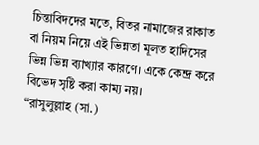চিন্তাবিদদের মতে, বিতর নামাজের রাকাত বা নিয়ম নিয়ে এই ভিন্নতা মূলত হাদিসের ভিন্ন ভিন্ন ব্যাখ্যার কারণে। একে কেন্দ্র করে বিভেদ সৃষ্টি করা কাম্য নয়।
“রাসুলুল্লাহ (সা.)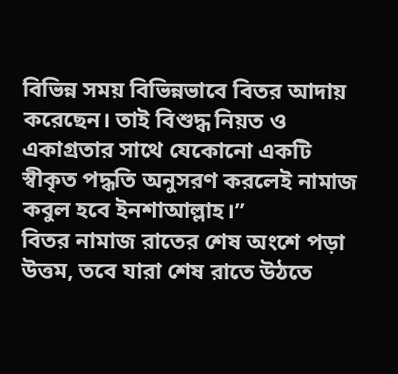বিভিন্ন সময় বিভিন্নভাবে বিতর আদায় করেছেন। তাই বিশুদ্ধ নিয়ত ও একাগ্রতার সাথে যেকোনো একটি স্বীকৃত পদ্ধতি অনুসরণ করলেই নামাজ কবুল হবে ইনশাআল্লাহ।”
বিতর নামাজ রাতের শেষ অংশে পড়া উত্তম, তবে যারা শেষ রাতে উঠতে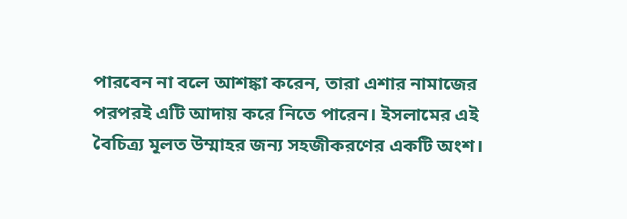পারবেন না বলে আশঙ্কা করেন, তারা এশার নামাজের পরপরই এটি আদায় করে নিতে পারেন। ইসলামের এই বৈচিত্র্য মূলত উম্মাহর জন্য সহজীকরণের একটি অংশ।